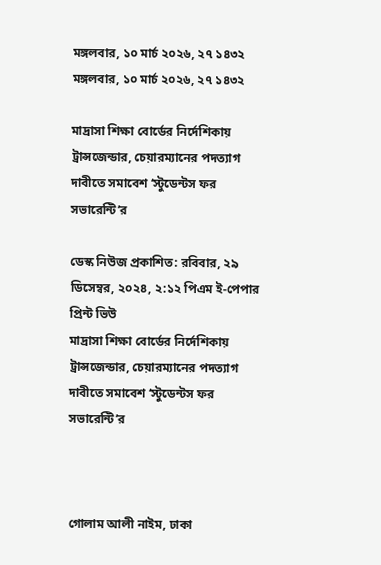মঙ্গলবার, ১০ মার্চ ২০২৬, ২৭ ১৪৩২
মঙ্গলবার, ১০ মার্চ ২০২৬, ২৭ ১৪৩২

মাদ্রাসা শিক্ষা বোর্ডের নির্দেশিকায় ট্রান্সজেন্ডার, চেয়ারম্যানের পদত্যাগ দাবীতে সমাবেশ ‘স্টুডেন্টস ফর সভারেন্টি’র

ডেস্ক নিউজ প্রকাশিত: রবিবার, ২৯ ডিসেম্বর, ২০২৪, ২:১২ পিএম ই-পেপার প্রিন্ট ভিউ
মাদ্রাসা শিক্ষা বোর্ডের নির্দেশিকায় ট্রান্সজেন্ডার, চেয়ারম্যানের পদত্যাগ দাবীতে সমাবেশ ‘স্টুডেন্টস ফর সভারেন্টি’র



গোলাম আলী নাইম, ঢাকা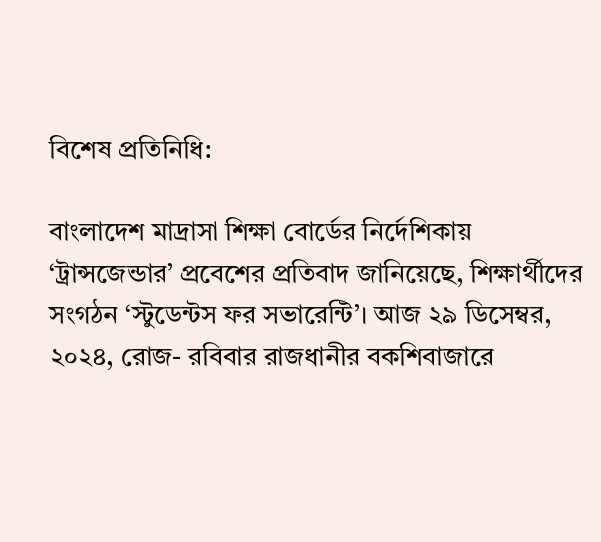বিশেষ প্রতিনিধি:

বাংলাদেশ মাদ্রাসা শিক্ষা বোর্ডের নির্দেশিকায় ‘ট্রান্সজেন্ডার’ প্রবেশের প্রতিবাদ জানিয়েছে, শিক্ষার্থীদের সংগঠন ‘স্টুডেন্টস ফর সভারেন্টি’। আজ ২৯ ডিসেম্বর, ২০২৪, রোজ- রবিবার রাজধানীর বকশিবাজারে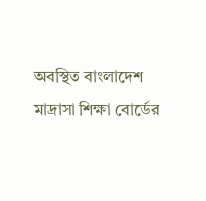অবস্থিত বাংলাদেশ মাদ্রাসা শিক্ষা বোর্ডের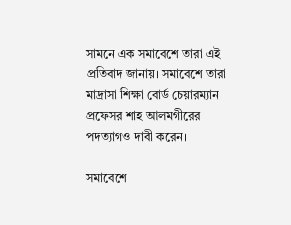সামনে এক সমাবেশে তারা এই প্রতিবাদ জানায়। সমাবেশে তারা মাদ্রাসা শিক্ষা বোর্ড চেয়ারম্যান প্রফেসর শাহ আলমগীরের পদত্যাগও দাবী করেন।

সমাবেশে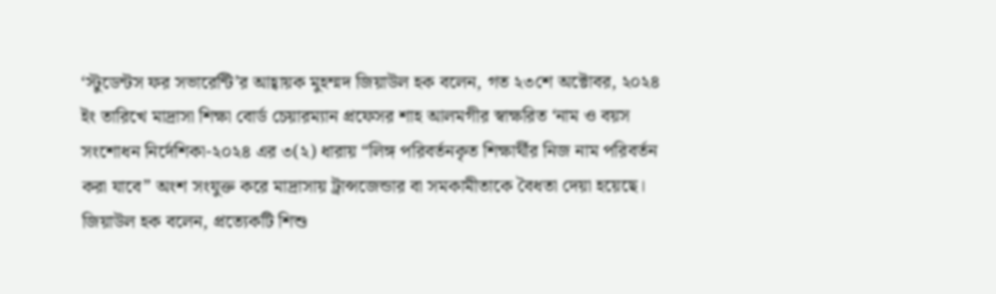‘স্টুডেন্টস ফর সভারেন্টি’র আহ্বায়ক মুহম্মদ জিয়াউল হক বলেন, গত ২৩শে অক্টোবর, ২০২৪ ইং তারিখে মাদ্রাসা শিক্ষা বোর্ড চেয়ারম্যান প্রফেসর শাহ আলমগীর স্বাক্ষরিত ‘নাম ও বয়স সংশোধন নির্দেশিকা-২০২৪ এর ৩(২) ধারায় “লিঙ্গ পরিবর্তনকৃত শিক্ষার্থীর নিজ নাম পরিবর্তন করা যাবে” অংশ সংযুক্ত করে মাদ্রাসায় ট্রান্সজেন্ডার বা সমকামীতাকে বৈধতা দেয়া হয়েছে। জিয়াউল হক বলেন, প্রত্যেকটি শিশু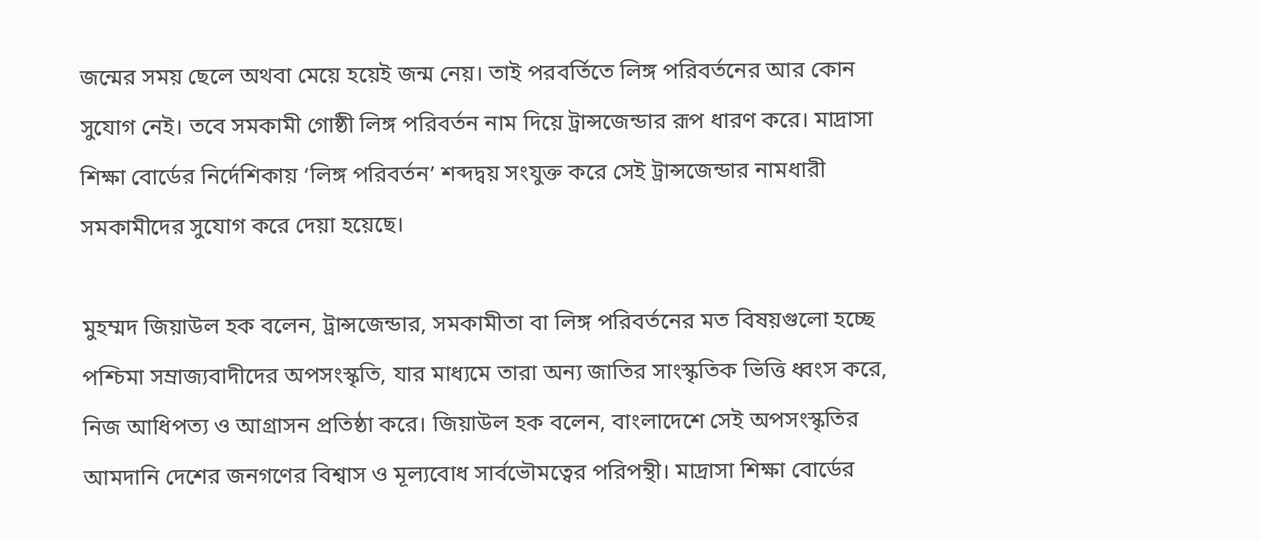জন্মের সময় ছেলে অথবা মেয়ে হয়েই জন্ম নেয়। তাই পরবর্তিতে লিঙ্গ পরিবর্তনের আর কোন সুযোগ নেই। তবে সমকামী গোষ্ঠী লিঙ্গ পরিবর্তন নাম দিয়ে ট্রান্সজেন্ডার রূপ ধারণ করে। মাদ্রাসা শিক্ষা বোর্ডের নির্দেশিকায় ‘লিঙ্গ পরিবর্তন’ শব্দদ্বয় সংযুক্ত করে সেই ট্রান্সজেন্ডার নামধারী সমকামীদের সুযোগ করে দেয়া হয়েছে।

মুহম্মদ জিয়াউল হক বলেন, ট্রান্সজেন্ডার, সমকামীতা বা লিঙ্গ পরিবর্তনের মত বিষয়গুলো হচ্ছে পশ্চিমা সম্রাজ্যবাদীদের অপসংস্কৃতি, যার মাধ্যমে তারা অন্য জাতির সাংস্কৃতিক ভিত্তি ধ্বংস করে, নিজ আধিপত্য ও আগ্রাসন প্রতিষ্ঠা করে। জিয়াউল হক বলেন, বাংলাদেশে সেই অপসংস্কৃতির আমদানি দেশের জনগণের বিশ্বাস ও মূল্যবোধ সার্বভৌমত্বের পরিপন্থী। মাদ্রাসা শিক্ষা বোর্ডের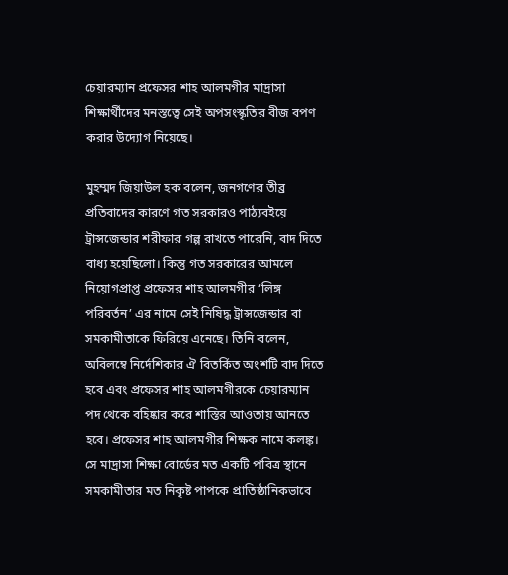চেয়ারম্যান প্রফেসর শাহ আলমগীর মাদ্রাসা শিক্ষার্থীদের মনস্তত্বে সেই অপসংস্কৃতির বীজ বপণ করার উদ্যোগ নিয়েছে।

মুহম্মদ জিয়াউল হক বলেন, জনগণের তীব্র প্রতিবাদের কারণে গত সরকারও পাঠ্যবইয়ে ট্রান্সজেন্ডার শরীফার গল্প রাখতে পারেনি, বাদ দিতে বাধ্য হয়েছিলো। কিন্তু গত সরকারের আমলে নিয়োগপ্রাপ্ত প্রফেসর শাহ আলমগীর ‘লিঙ্গ পরিবর্তন’ এর নামে সেই নিষিদ্ধ ট্রান্সজেন্ডার বা সমকামীতাকে ফিরিয়ে এনেছে। তিনি বলেন, অবিলম্বে নির্দেশিকার ঐ বিতর্কিত অংশটি বাদ দিতে হবে এবং প্রফেসর শাহ আলমগীরকে চেয়ারম্যান পদ থেকে বহিষ্কার করে শাস্তির আওতায় আনতে হবে। প্রফেসর শাহ আলমগীর শিক্ষক নামে কলঙ্ক। সে মাদ্রাসা শিক্ষা বোর্ডের মত একটি পবিত্র স্থানে সমকামীতার মত নিকৃষ্ট পাপকে প্রাতিষ্ঠানিকভাবে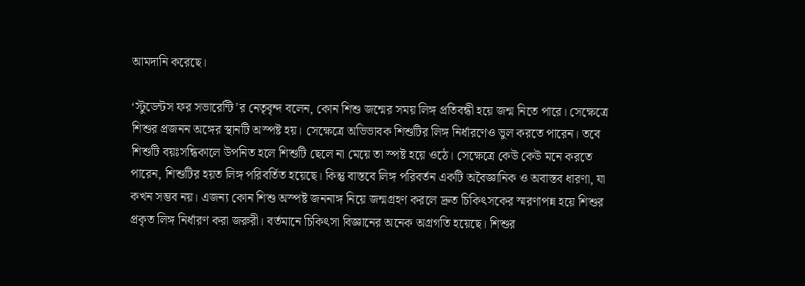আমদানি করেছে।

‘স্টুডেন্টস ফর সভারেন্টি’র নেতৃবৃন্দ বলেন, কোন শিশু জন্মের সময় লিঙ্গ প্রতিবন্ধী হয়ে জন্ম নিতে পারে। সেক্ষেত্রে শিশুর প্রজনন অঙ্গের স্থানটি অস্পষ্ট হয়। সেক্ষেত্রে অভিভাবক শিশুটির লিঙ্গ নির্ধারণেও ভুল করতে পারেন। তবে শিশুটি বয়ঃসন্ধিকালে উপনিত হলে শিশুটি ছেলে না মেয়ে তা স্পষ্ট হয়ে ওঠে। সেক্ষেত্রে কেউ কেউ মনে করতে পারেন, শিশুটির হয়ত লিঙ্গ পরিবর্তিত হয়েছে। কিন্তু বাস্তবে লিঙ্গ পরিবর্তন একটি অবৈজ্ঞানিক ও অবাস্তব ধারণা, যা কখন সম্ভব নয়। এজন্য কোন শিশু অস্পষ্ট জননাঙ্গ নিয়ে জন্মগ্রহণ করলে দ্রুত চিকিৎসকের স্মরণাপন্ন হয়ে শিশুর প্রকৃত লিঙ্গ নির্ধারণ করা জরুরী। বর্তমানে চিকিৎসা বিজ্ঞানের অনেক অগ্রগতি হয়েছে। শিশুর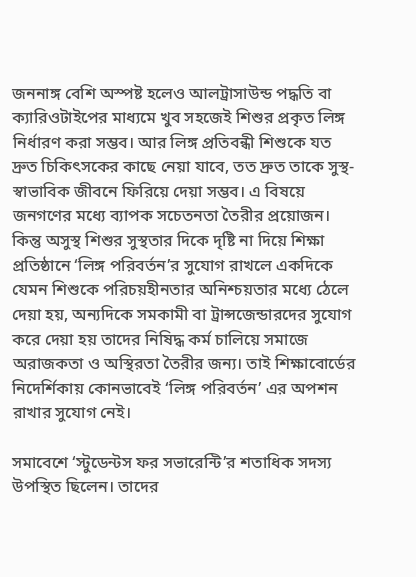জননাঙ্গ বেশি অস্পষ্ট হলেও আলট্রাসাউন্ড পদ্ধতি বা ক্যারিওটাইপের মাধ্যমে খুব সহজেই শিশুর প্রকৃত লিঙ্গ নির্ধারণ করা সম্ভব। আর লিঙ্গ প্রতিবন্ধী শিশুকে যত দ্রুত চিকিৎসকের কাছে নেয়া যাবে, তত দ্রুত তাকে ‍সুস্থ-স্বাভাবিক জীবনে ফিরিয়ে দেয়া সম্ভব। এ বিষয়ে জনগণের মধ্যে ব্যাপক সচেতনতা তৈরীর প্রয়োজন। কিন্তু অসুস্থ শিশুর সুস্থতার দিকে দৃষ্টি না দিয়ে শিক্ষা প্রতিষ্ঠানে ‘লিঙ্গ পরিবর্তন’র সুযোগ রাখলে একদিকে যেমন শিশুকে পরিচয়হীনতার অনিশ্চয়তার মধ্যে ঠেলে দেয়া হয়, অন্যদিকে সমকামী বা ট্রান্সজেন্ডারদের সুযোগ করে দেয়া হয় তাদের নিষিদ্ধ কর্ম চালিয়ে সমাজে অরাজকতা ও অস্থিরতা তৈরীর জন্য। তাই শিক্ষাবোর্ডের নিদের্শিকায় কোনভাবেই ‘লিঙ্গ পরিবর্তন’ এর অপশন রাখার সুযোগ নেই।

সমাবেশে ‘স্টুডেন্টস ফর সভারেন্টি’র শতাধিক সদস্য উপস্থিত ছিলেন। তাদের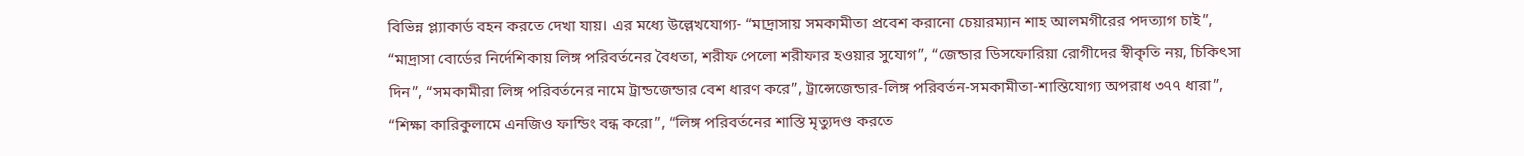বিভিন্ন প্ল্যাকার্ড বহন করতে দেখা যায়। এর মধ্যে উল্লেখযোগ্য- “মাদ্রাসায় সমকামীতা প্রবেশ করানো চেয়ারম্যান শাহ আলমগীরের পদত্যাগ চাই”, “মাদ্রাসা বোর্ডের নির্দেশিকায় লিঙ্গ পরিবর্তনের বৈধতা, শরীফ পেলো শরীফার হওয়ার সুযোগ”, “জেন্ডার ডিসফোরিয়া রোগীদের স্বীকৃতি নয়, চিকিৎসা দিন”, “সমকামীরা লিঙ্গ পরিবর্তনের নামে ট্রান্ডজেন্ডার বেশ ধারণ করে”, ট্রান্সেজেন্ডার-লিঙ্গ পরিবর্তন-সমকামীতা-শাস্তিযোগ্য অপরাধ ৩৭৭ ধারা”, “শিক্ষা কারিকুলামে এনজিও ফান্ডিং বন্ধ করো”, “লিঙ্গ পরিবর্তনের শাস্তি মৃত্যুদণ্ড করতে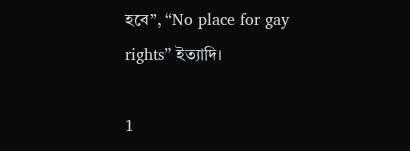হবে”, “No place for gay rights” ইত্যাদি।

1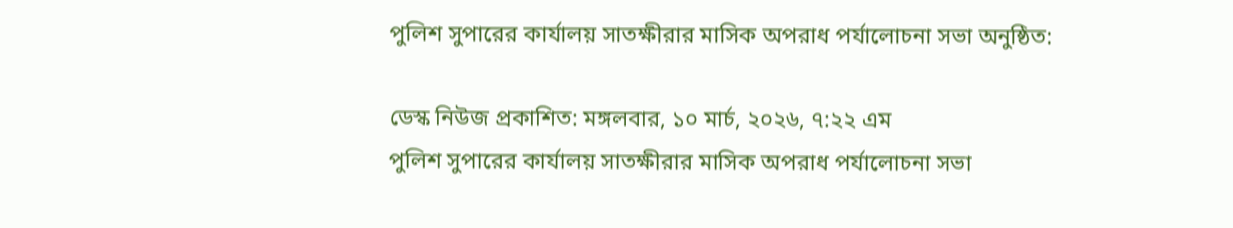পুলিশ সুপারের কার্যালয় সাতক্ষীরার মাসিক অপরাধ পর্যালোচনা সভা অনুষ্ঠিত:

ডেস্ক নিউজ প্রকাশিত: মঙ্গলবার, ১০ মার্চ, ২০২৬, ৭:২২ এম
পুলিশ সুপারের কার্যালয় সাতক্ষীরার মাসিক অপরাধ পর্যালোচনা সভা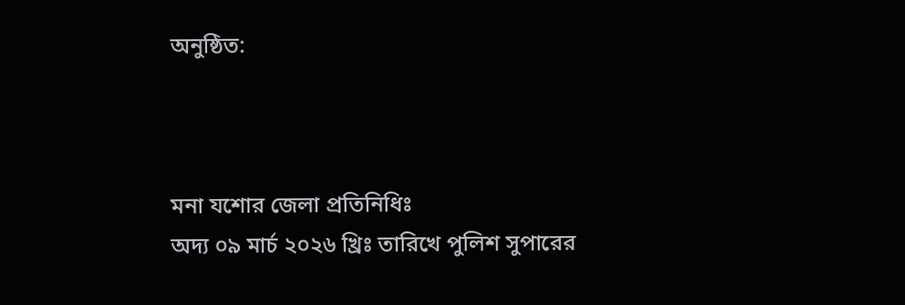অনুষ্ঠিত:



মনা যশোর জেলা প্রতিনিধিঃ
অদ্য ০৯ মার্চ ২০২৬ খ্রিঃ তারিখে পুলিশ সুপারের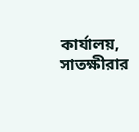কার্যালয়, সাতক্ষীরার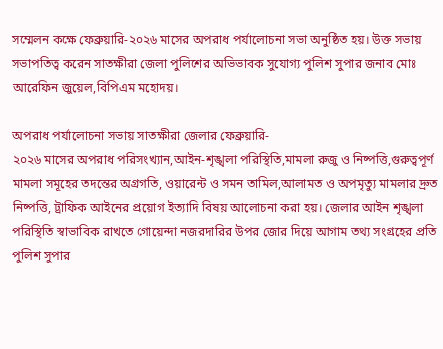সম্মেলন কক্ষে ফেব্রুয়ারি-২০২৬ মাসের অপরাধ পর্যালোচনা সভা অনুষ্ঠিত হয়। উক্ত সভায় সভাপতিত্ব করেন সাতক্ষীরা জেলা পুলিশের অভিভাবক সুযোগ্য পুলিশ সুপার জনাব মোঃ আরেফিন জুয়েল,বিপিএম মহোদয়।

অপরাধ পর্যালোচনা সভায় সাতক্ষীরা জেলার ফেব্রুয়ারি-
২০২৬ মাসের অপরাধ পরিসংখ্যান,আইন-শৃঙ্খলা পরিস্থিতি,মামলা রুজু ও নিষ্পত্তি,গুরুত্বপূর্ণ মামলা সমূহের তদন্তের অগ্রগতি, ওয়ারেন্ট ও সমন তামিল,আলামত ও অপমৃত্যু মামলার দ্রুত নিষ্পত্তি, ট্রাফিক আইনের প্র‍য়োগ ইত্যাদি বিষয় আলোচনা করা হয়। জেলার আইন শৃঙ্খলা পরিস্থিতি স্বাভাবিক রাখতে গোয়েন্দা নজরদারির উপর জোর দিয়ে আগাম তথ্য সংগ্রহের প্রতি পুলিশ সুপার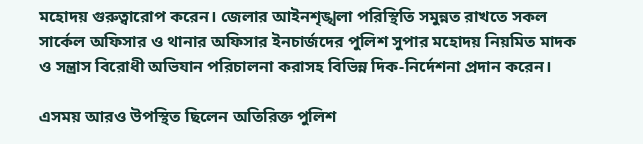মহোদয় গুরুত্বারোপ করেন। জেলার আইনশৃঙ্খলা পরিস্থিতি সমুন্নত রাখতে সকল সার্কেল অফিসার ও থানার অফিসার ইনচার্জদের পুলিশ সুপার মহোদয় নিয়মিত মাদক ও সন্ত্রাস বিরোধী অভিযান পরিচালনা করাসহ বিভিন্ন দিক-নির্দেশনা প্রদান করেন।

এসময় আরও উপস্থিত ছিলেন অতিরিক্ত পুলিশ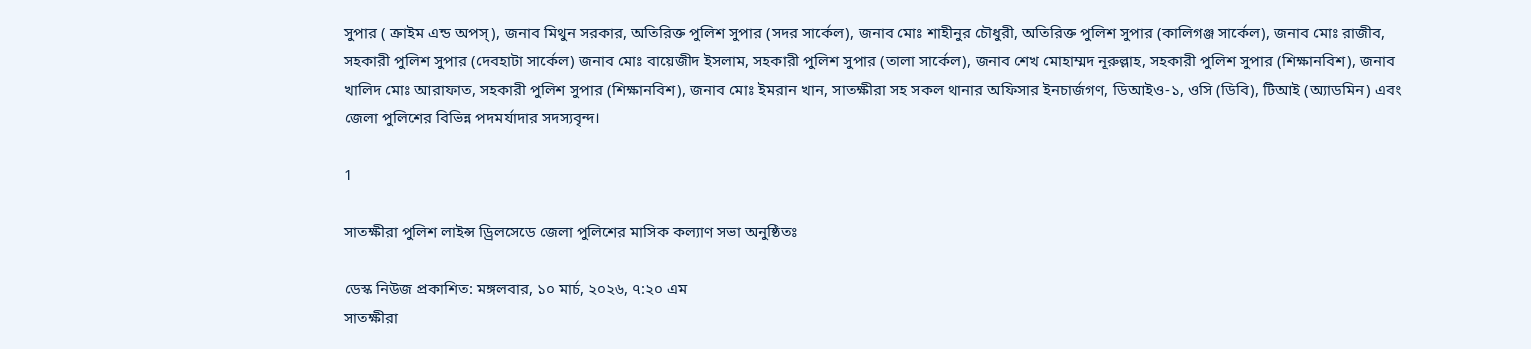সুপার ( ক্রাইম এন্ড অপস্), জনাব মিথুন সরকার, অতিরিক্ত পুলিশ সুপার (সদর সার্কেল), জনাব মোঃ শাহীনুর চৌধুরী, অতিরিক্ত পুলিশ সুপার (কালিগঞ্জ সার্কেল), জনাব মোঃ রাজীব, সহকারী পুলিশ‌ সুপার (দেবহাটা সার্কেল) জনাব মোঃ বায়েজীদ ইসলাম, সহকারী পুলিশ‌ সুপার (তালা সার্কেল), জনাব শেখ মোহাম্মদ নূরুল্লাহ, সহকারী পুলিশ‌ সুপার (শিক্ষানবিশ), জনাব খালিদ মোঃ আরাফাত, সহকারী পুলিশ‌ সুপার (শিক্ষানবিশ), জনাব মোঃ ইমরান খান, সাতক্ষীরা সহ সকল থানার অফিসার ইনচার্জগণ, ডিআইও-১, ওসি (ডিবি), টিআই (অ্যাডমিন) এবং জেলা পুলিশের বিভিন্ন পদমর্যাদার সদস্যবৃন্দ।

1

সাতক্ষীরা পুলিশ লাইন্স ড্রিলসেডে জেলা পুলিশের মাসিক কল্যাণ সভা অনুষ্ঠিতঃ

ডেস্ক নিউজ প্রকাশিত: মঙ্গলবার, ১০ মার্চ, ২০২৬, ৭:২০ এম
সাতক্ষীরা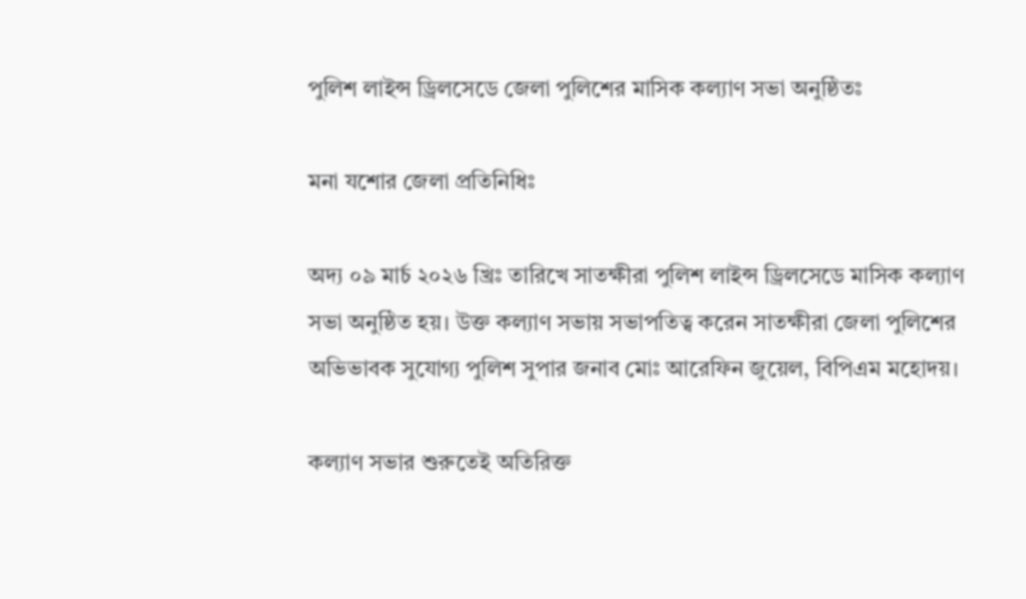পুলিশ লাইন্স ড্রিলসেডে জেলা পুলিশের মাসিক কল্যাণ সভা অনুষ্ঠিতঃ

মনা যশোর জেলা প্রতিনিধিঃ

অদ্য ০৯ মার্চ ২০২৬ খ্রিঃ তারিখে সাতক্ষীরা পুলিশ লাইন্স ড্রিলসেডে মাসিক কল্যাণ সভা অনুষ্ঠিত হয়। উক্ত কল্যাণ সভায় সভাপতিত্ব করেন সাতক্ষীরা জেলা পুলিশের অভিভাবক সুযোগ্য পুলিশ সুপার জনাব মোঃ আরেফিন জুয়েল, বিপিএম মহোদয়।

কল্যাণ সভার শুরুতেই অতিরিক্ত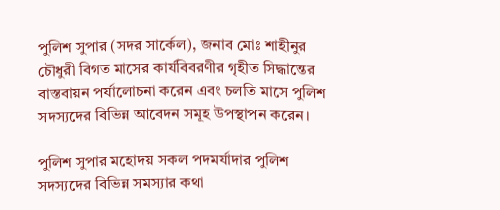পুলিশ সুপার (সদর সার্কেল), জনাব মোঃ শাহীনুর চৌধুরী বিগত মাসের কার্যবিবরণীর গৃহীত সিদ্ধান্তের বাস্তবায়ন পর্যালোচনা করেন এবং চলতি মাসে পুলিশ সদস্যদের বিভিন্ন আবেদন সমূহ উপস্থাপন করেন।

পুলিশ সুপার মহোদয় সকল পদমর্যাদার পুলিশ সদস্যদের বিভিন্ন সমস্যার কথা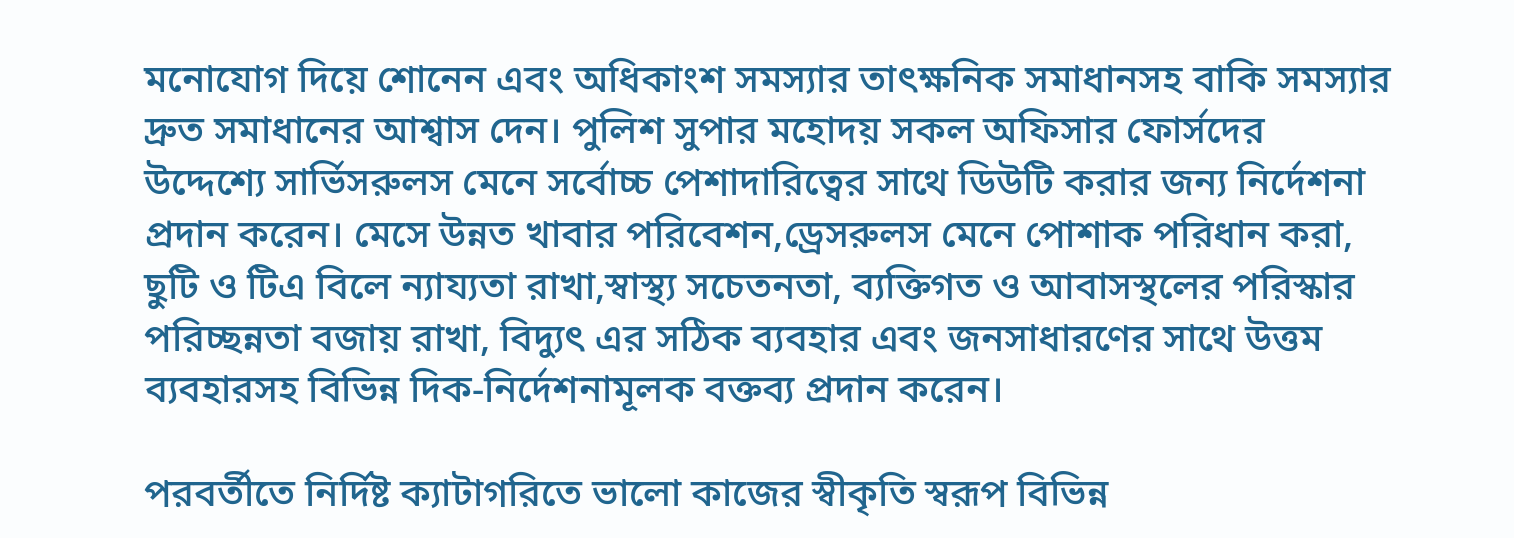মনোযোগ দিয়ে শোনেন এবং অধিকাংশ সমস্যার তাৎক্ষনিক সমাধানসহ বাকি সমস্যার দ্রুত সমাধানের আশ্বাস দেন। পুলিশ সুপার মহোদয় সকল অফিসার ফোর্সদের উদ্দেশ্যে সার্ভিসরুলস মেনে সর্বোচ্চ পেশাদারিত্বের সাথে ডিউটি করার জন্য নির্দেশনা প্রদান করেন। মেসে উন্নত খাবার পরিবেশন,ড্রেসরুলস মেনে পোশাক পরিধান করা, ছুটি ও টিএ বিলে ন্যায্যতা রাখা,স্বাস্থ্য সচেতনতা, ব্যক্তিগত ও আবাসস্থলের পরিস্কার পরিচ্ছন্নতা বজায় রাখা, বিদ্যুৎ এর সঠিক ব্যবহার এবং জনসাধারণের সাথে উত্তম ব্যবহারসহ বিভিন্ন দিক-নির্দেশনামূলক বক্তব্য প্রদান করেন।

পরবর্তীতে নির্দিষ্ট ক্যাটাগরিতে ভালো কাজের স্বীকৃতি স্বরূপ বিভিন্ন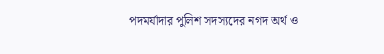পদমর্যাদার পুলিশ সদস্যদের নগদ অর্থ ও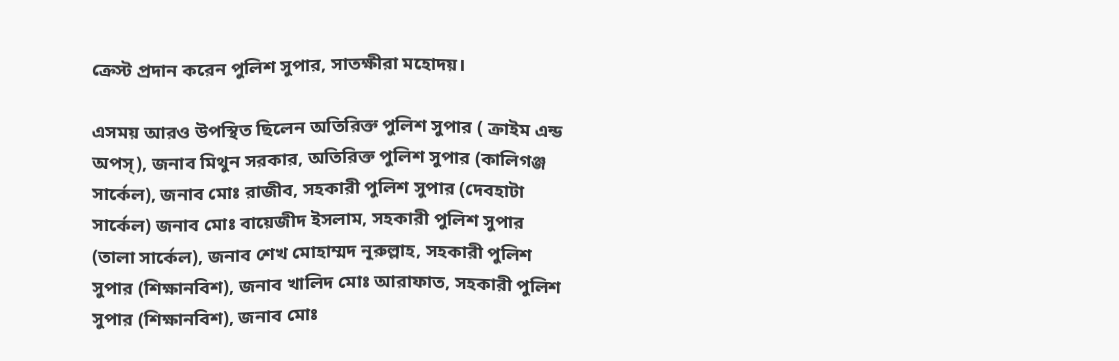ক্রেস্ট প্রদান করেন পুলিশ সুপার, সাতক্ষীরা মহোদয়।

এসময় আরও উপস্থিত ছিলেন অতিরিক্ত পুলিশ সুপার ( ক্রাইম এন্ড অপস্), জনাব মিথুন সরকার, অতিরিক্ত পুলিশ সুপার (কালিগঞ্জ সার্কেল), জনাব মোঃ রাজীব, সহকারী পুলিশ‌ সুপার (দেবহাটা সার্কেল) জনাব মোঃ বায়েজীদ ইসলাম, সহকারী পুলিশ‌ সুপার (তালা সার্কেল), জনাব শেখ মোহাম্মদ নূরুল্লাহ, সহকারী পুলিশ‌ সুপার (শিক্ষানবিশ), জনাব খালিদ মোঃ আরাফাত, সহকারী পুলিশ‌ সুপার (শিক্ষানবিশ), জনাব মোঃ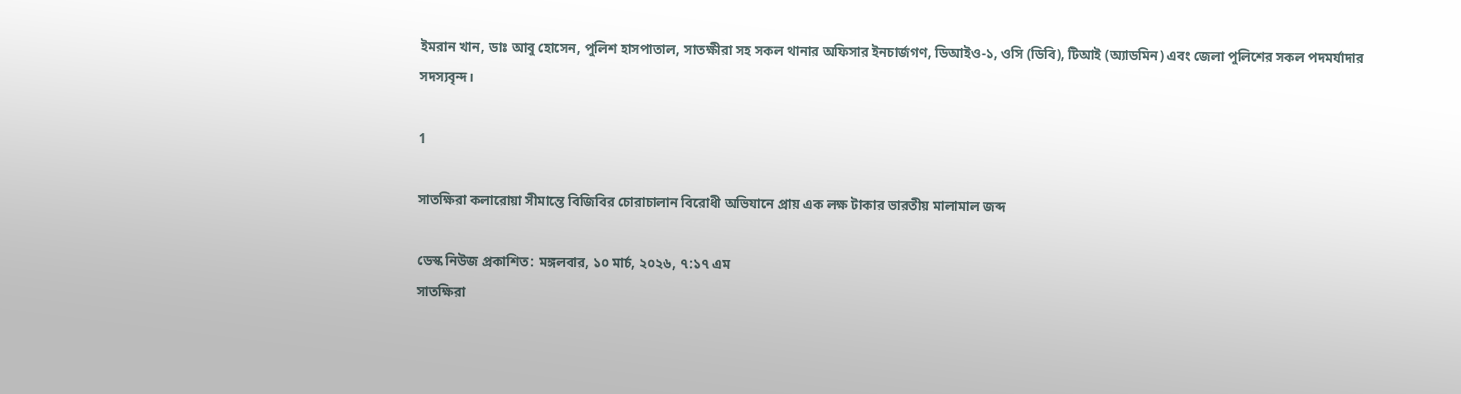ইমরান খান, ডাঃ আবু হোসেন, পুলিশ হাসপাতাল, সাতক্ষীরা সহ সকল থানার অফিসার ইনচার্জগণ, ডিআইও-১, ওসি (ডিবি), টিআই (অ্যাডমিন) এবং জেলা পুলিশের সকল পদমর্যাদার সদস্যবৃন্দ।

1

সাতক্ষিরা কলারোয়া সীমান্তে বিজিবির চোরাচালান বিরোধী অভিযানে প্রায় এক লক্ষ টাকার ভারতীয় মালামাল জব্দ

ডেস্ক নিউজ প্রকাশিত: মঙ্গলবার, ১০ মার্চ, ২০২৬, ৭:১৭ এম
সাতক্ষিরা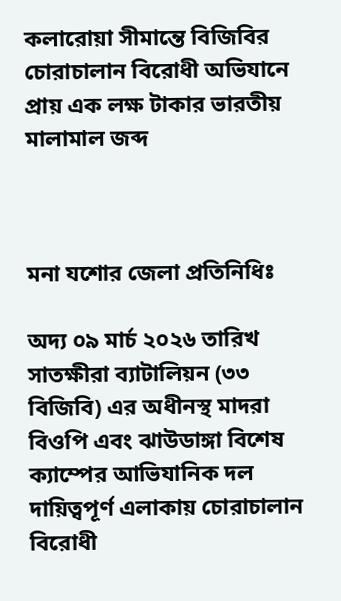কলারোয়া সীমান্তে বিজিবির চোরাচালান বিরোধী অভিযানে প্রায় এক লক্ষ টাকার ভারতীয় মালামাল জব্দ



মনা যশোর জেলা প্রতিনিধিঃ

অদ্য ০৯ মার্চ ২০২৬ তারিখ সাতক্ষীরা ব্যাটালিয়ন (৩৩ বিজিবি) এর অধীনস্থ মাদরা বিওপি এবং ঝাউডাঙ্গা বিশেষ ক্যাম্পের আভিযানিক দল দায়িত্বপূর্ণ এলাকায় চোরাচালান বিরোধী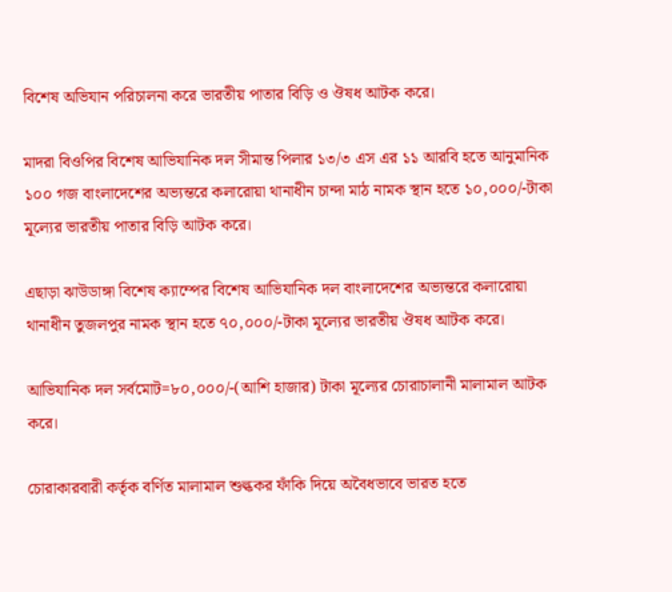বিশেষ অভিযান পরিচালনা করে ভারতীয় পাতার বিড়ি ও ঔষধ আটক করে।

মাদরা বিওপির বিশেষ আভিযানিক দল সীমান্ত পিলার ১৩/৩ এস এর ১১ আরবি হতে আনুমানিক ১০০ গজ বাংলাদেশের অভ্যন্তরে কলারোয়া থানাধীন চান্দা মাঠ নামক স্থান হতে ১০,০০০/-টাকা মূল্যের ভারতীয় পাতার বিড়ি আটক করে।

এছাড়া ঝাউডাঙ্গা বিশেষ ক্যাম্পের বিশেষ আভিযানিক দল বাংলাদেশের অভ্যন্তরে কলারোয়া থানাধীন তুজলপুর নামক স্থান হতে ৭০,০০০/-টাকা মূল্যের ভারতীয় ঔষধ আটক করে।

আভিযানিক দল সর্বমোট=৮০,০০০/-(আশি হাজার) টাকা মূল্যের চোরাচালানী মালামাল আটক করে।

চোরাকারবারী কর্তৃক বর্ণিত মালামাল শুল্ককর ফাঁকি দিয়ে অবৈধভাবে ভারত হতে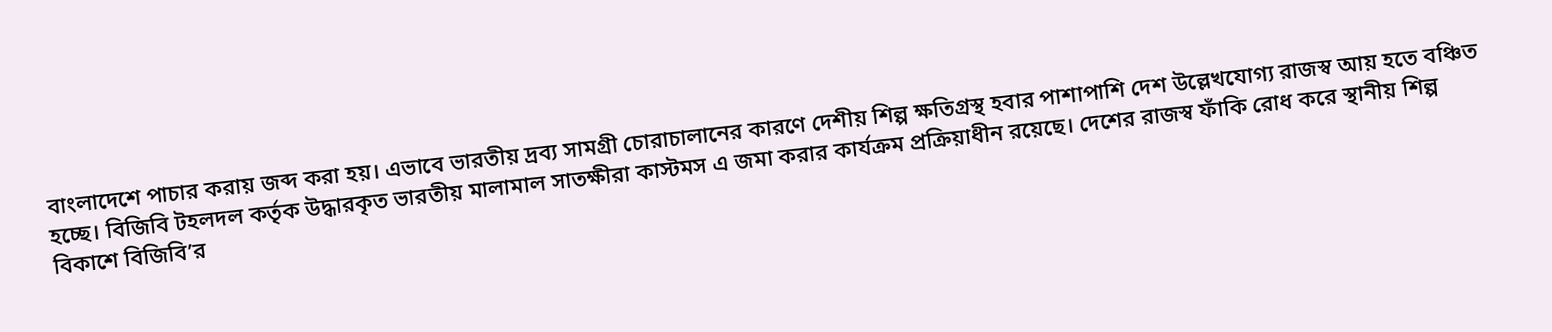বাংলাদেশে পাচার করায় জব্দ করা হয়। এভাবে ভারতীয় দ্রব্য সামগ্রী চোরাচালানের কারণে দেশীয় শিল্প ক্ষতিগ্রস্থ হবার পাশাপাশি দেশ উল্লেখযোগ্য রাজস্ব আয় হতে বঞ্চিত হচ্ছে। বিজিবি টহলদল কর্তৃক উদ্ধারকৃত ভারতীয় মালামাল সাতক্ষীরা কাস্টমস এ জমা করার কার্যক্রম প্রক্রিয়াধীন রয়েছে। দেশের রাজস্ব ফাঁকি রোধ করে স্থানীয় শিল্প বিকাশে বিজিবি’র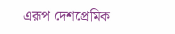এরূপ দেশপ্রেমিক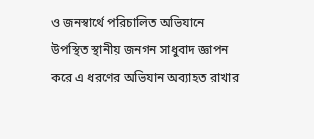ও জনস্বার্থে পরিচালিত অভিযানে উপস্থিত স্থানীয় জনগন সাধুবাদ জ্ঞাপন করে এ ধরণের অভিযান অব্যাহত রাখার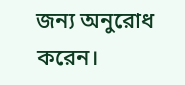জন্য অনুরোধ করেন।